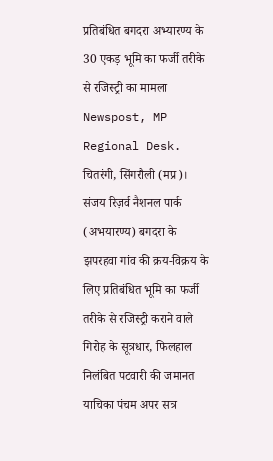प्रतिबंधित बगदरा अभ्यारण्य के 30 एकड़ भूमि का फर्जी तरीके से रजिस्ट्री का मामला
Newspost, MP Regional Desk.
चितरंगी, सिंगरौली (मप्र)। संजय रिज़र्व नैशनल पार्क (अभयारण्य) बगदरा के झपरहवा गांव की क्रय-विक्रय के लिए प्रतिबंधित भूमि का फर्जी तरीके से रजिस्ट्री कराने वाले गिरोह के सूत्रधार, फिलहाल निलंबित पटवारी की जमानत याचिका पंचम अपर सत्र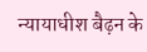न्यायाधीश बैढ़न के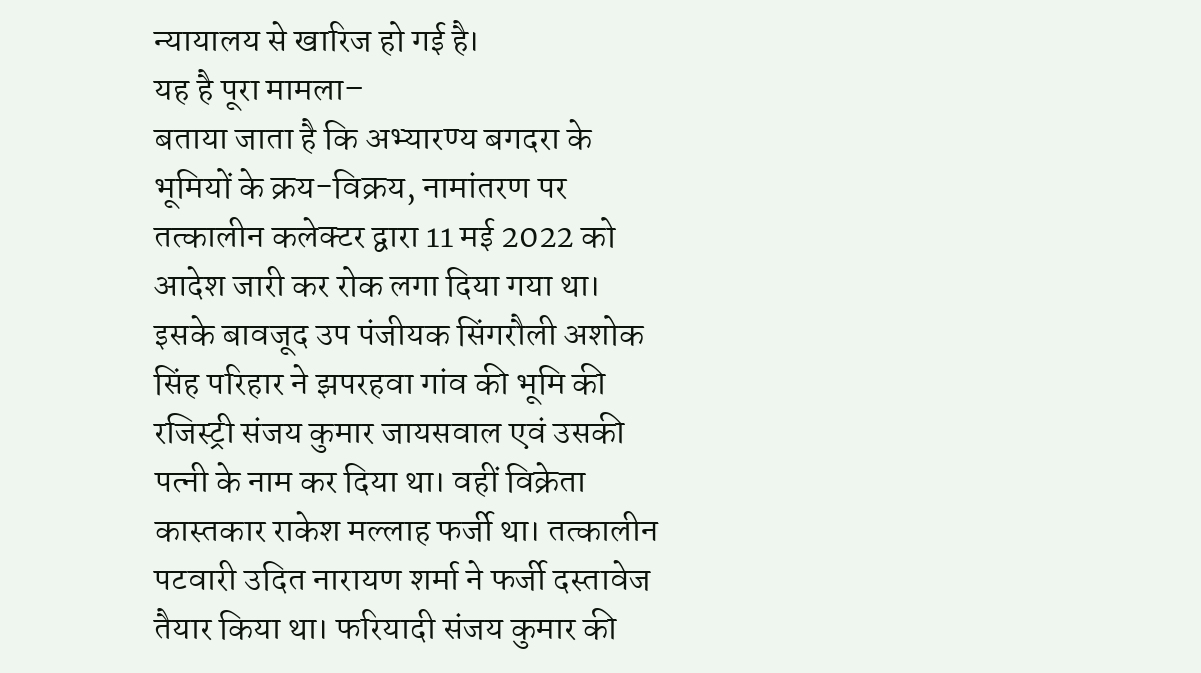न्यायालय से खारिज हो गई है।
यह है पूरा मामला–
बताया जाता है कि अभ्यारण्य बगदरा के भूमियों के क्रय-विक्रय, नामांतरण पर तत्कालीन कलेक्टर द्वारा 11 मई 2022 को आदेश जारी कर रोक लगा दिया गया था। इसके बावजूद उप पंजीयक सिंगरौली अशोक सिंह परिहार ने झपरहवा गांव की भूमि की रजिस्ट्री संजय कुमार जायसवाल एवं उसकी पत्नी के नाम कर दिया था। वहीं विक्रेता कास्तकार राकेश मल्लाह फर्जी था। तत्कालीन पटवारी उदित नारायण शर्मा ने फर्जी दस्तावेज तैयार किया था। फरियादी संजय कुमार की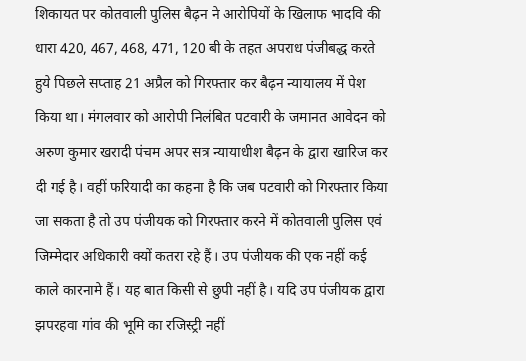शिकायत पर कोतवाली पुलिस बैढ़न ने आरोपियों के खिलाफ भादवि की धारा 420, 467, 468, 471, 120 बी के तहत अपराध पंजीबद्ध करते हुये पिछले सप्ताह 21 अप्रैल को गिरफ्तार कर बैढ़न न्यायालय में पेश किया था। मंगलवार को आरोपी निलंबित पटवारी के जमानत आवेदन को अरुण कुमार खरादी पंचम अपर सत्र न्यायाधीश बैढ़न के द्वारा खारिज कर दी गई है। वहीं फरियादी का कहना है कि जब पटवारी को गिरफ्तार किया जा सकता है तो उप पंजीयक को गिरफ्तार करने में कोतवाली पुलिस एवं जिम्मेदार अधिकारी क्यों कतरा रहे हैं। उप पंजीयक की एक नहीं कई काले कारनामे हैं। यह बात किसी से छुपी नहीं है। यदि उप पंजीयक द्वारा झपरहवा गांव की भूमि का रजिस्ट्री नहीं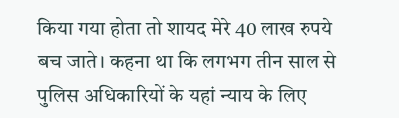किया गया होता तो शायद मेरे 40 लाख रुपये बच जाते। कहना था कि लगभग तीन साल से पुलिस अधिकारियों के यहां न्याय के लिए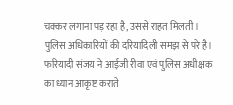चक्कर लगाना पड़ रहा है, उससे राहत मिलती। पुलिस अधिकारियों की दरियादिली समझ से परे है। फरियादी संजय ने आईजी रीवा एवं पुलिस अधीक्षक का ध्यान आकृष्ट कराते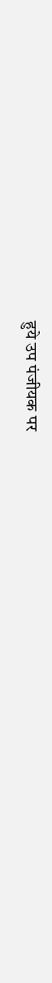हुये उप पंजीयक पर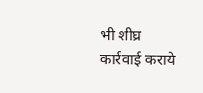भी शीघ्र कार्रवाई कराये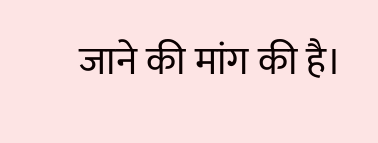जाने की मांग की है।